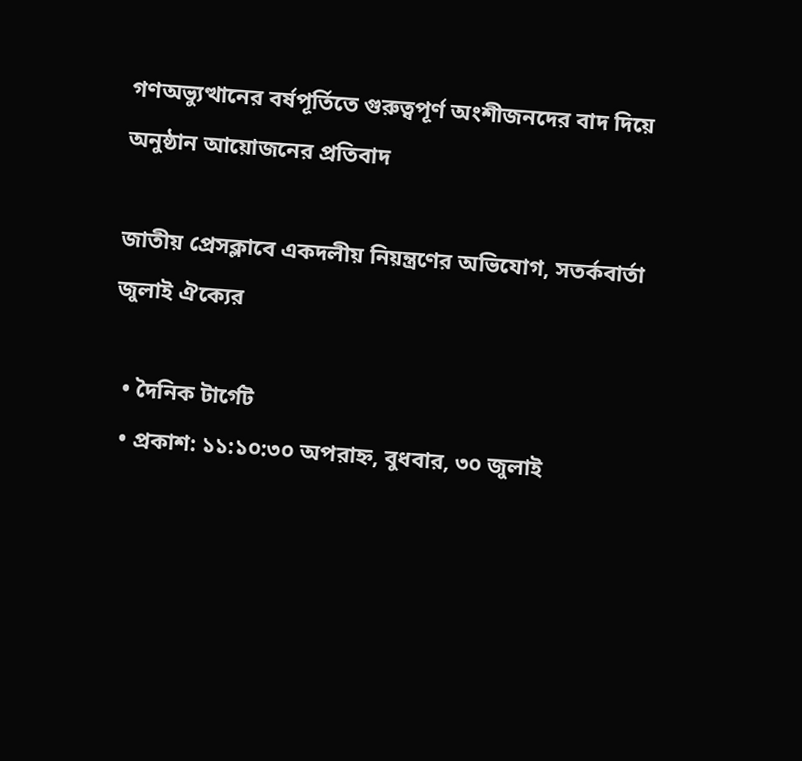গণঅভ্যুত্থানের বর্ষপূর্তিতে গুরুত্বপূর্ণ অংশীজনদের বাদ দিয়ে অনুষ্ঠান আয়োজনের প্রতিবাদ

জাতীয় প্রেসক্লাবে একদলীয় নিয়ন্ত্রণের অভিযোগ, সতর্কবার্তা জুলাই ঐক্যের

  • দৈনিক টার্গেট
  • প্রকাশ: ১১:১০:৩০ অপরাহ্ন, বুধবার, ৩০ জুলাই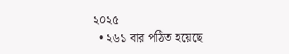২০২৫
  • ২৬১ বার পঠিত হয়েছে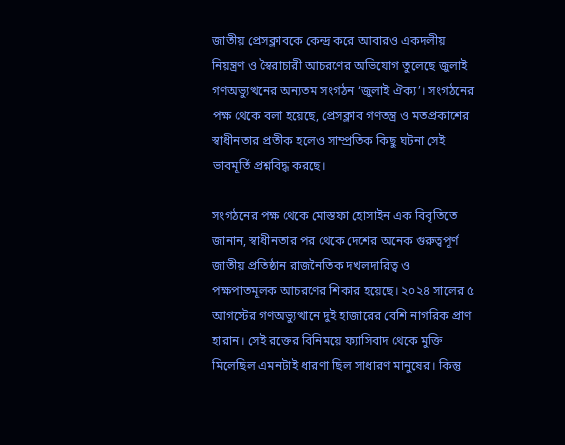জাতীয় প্রেসক্লাবকে কেন্দ্র করে আবারও একদলীয় নিয়ন্ত্রণ ও স্বৈরাচারী আচরণের অভিযোগ তুলেছে জুলাই গণঅভ্যুত্থনের অন্যতম সংগঠন ‘জুলাই ঐক্য’। সংগঠনের পক্ষ থেকে বলা হয়েছে, প্রেসক্লাব গণতন্ত্র ও মতপ্রকাশের স্বাধীনতার প্রতীক হলেও সাম্প্রতিক কিছু ঘটনা সেই ভাবমূর্তি প্রশ্নবিদ্ধ করছে।

সংগঠনের পক্ষ থেকে মোস্তফা হোসাইন এক বিবৃতিতে জানান, স্বাধীনতার পর থেকে দেশের অনেক গুরুত্বপূর্ণ জাতীয় প্রতিষ্ঠান রাজনৈতিক দখলদারিত্ব ও পক্ষপাতমূলক আচরণের শিকার হয়েছে। ২০২৪ সালের ৫ আগস্টের গণঅভ্যুত্থানে দুই হাজারের বেশি নাগরিক প্রাণ হারান। সেই রক্তের বিনিময়ে ফ্যাসিবাদ থেকে মুক্তি মিলেছিল এমনটাই ধারণা ছিল সাধারণ মানুষের। কিন্তু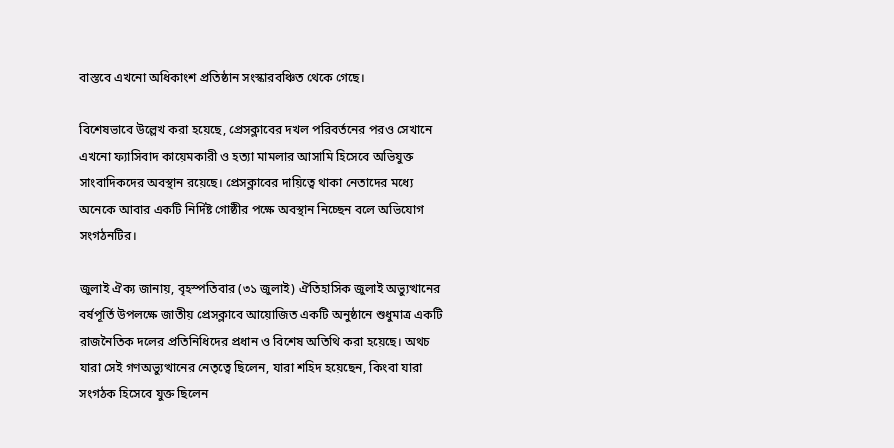বাস্তবে এখনো অধিকাংশ প্রতিষ্ঠান সংস্কারবঞ্চিত থেকে গেছে।

বিশেষভাবে উল্লেখ করা হয়েছে, প্রেসক্লাবের দখল পরিবর্তনের পরও সেখানে এখনো ফ্যাসিবাদ কায়েমকারী ও হত্যা মামলার আসামি হিসেবে অভিযুক্ত সাংবাদিকদের অবস্থান রয়েছে। প্রেসক্লাবের দায়িত্বে থাকা নেতাদের মধ্যে অনেকে আবার একটি নির্দিষ্ট গোষ্ঠীর পক্ষে অবস্থান নিচ্ছেন বলে অভিযোগ সংগঠনটির।

জুলাই ঐক্য জানায়, বৃহস্পতিবার (৩১ জুলাই) ঐতিহাসিক জুলাই অভ্যুত্থানের বর্ষপূর্তি উপলক্ষে জাতীয় প্রেসক্লাবে আয়োজিত একটি অনুষ্ঠানে শুধুমাত্র একটি রাজনৈতিক দলের প্রতিনিধিদের প্রধান ও বিশেষ অতিথি করা হয়েছে। অথচ যারা সেই গণঅভ্যুত্থানের নেতৃত্বে ছিলেন, যারা শহিদ হয়েছেন, কিংবা যারা সংগঠক হিসেবে যুক্ত ছিলেন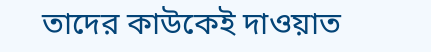তাদের কাউকেই দাওয়াত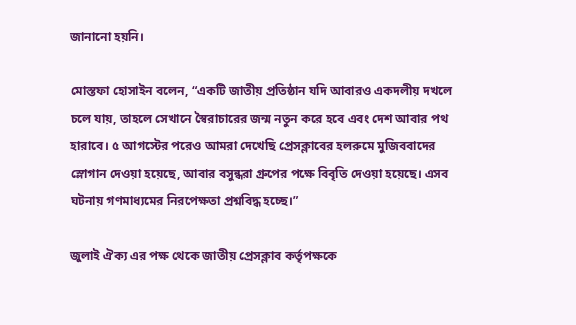জানানো হয়নি।

মোস্তফা হোসাইন বলেন, “একটি জাতীয় প্রতিষ্ঠান যদি আবারও একদলীয় দখলে চলে যায়, তাহলে সেখানে স্বৈরাচারের জন্ম নতুন করে হবে এবং দেশ আবার পথ হারাবে। ৫ আগস্টের পরেও আমরা দেখেছি প্রেসক্লাবের হলরুমে মুজিববাদের স্লোগান দেওয়া হয়েছে, আবার বসুন্ধরা গ্রুপের পক্ষে বিবৃতি দেওয়া হয়েছে। এসব ঘটনায় গণমাধ্যমের নিরপেক্ষতা প্রশ্নবিদ্ধ হচ্ছে।”

জুলাই ঐক্য এর পক্ষ থেকে জাতীয় প্রেসক্লাব কর্তৃপক্ষকে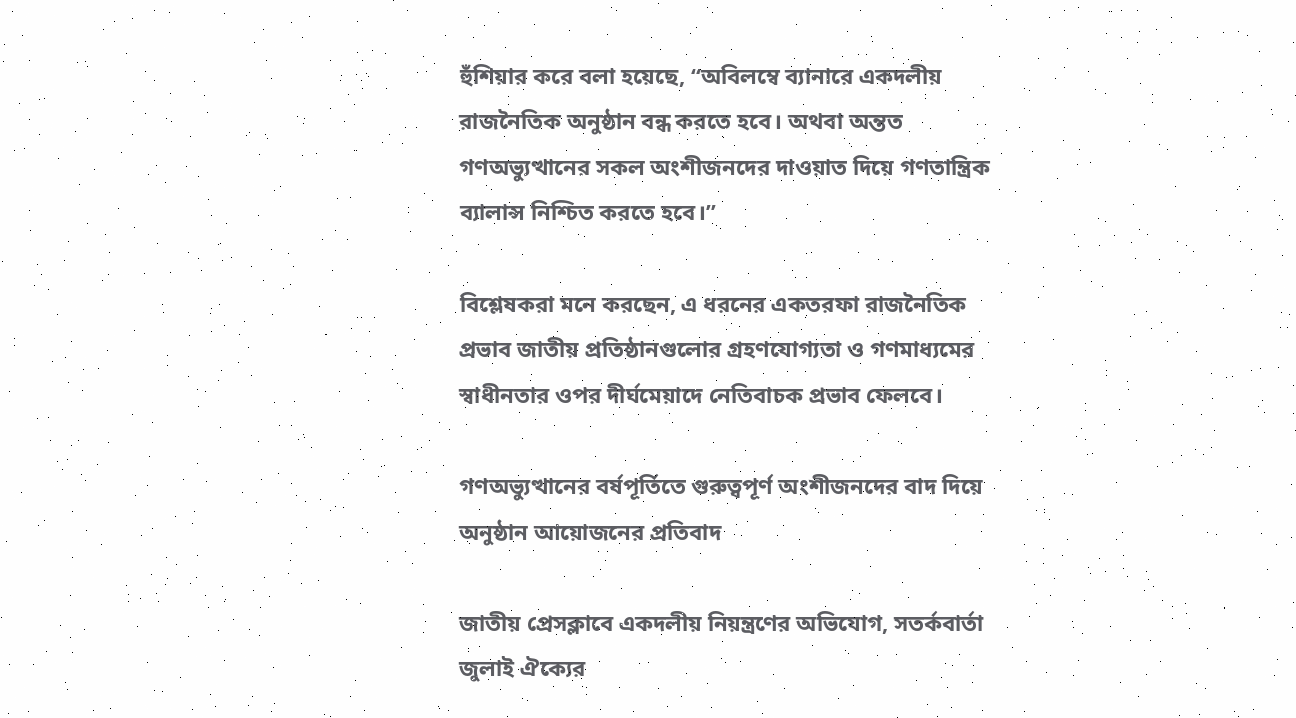হুঁশিয়ার করে বলা হয়েছে, “অবিলম্বে ব্যানারে একদলীয় রাজনৈতিক অনুষ্ঠান বন্ধ করতে হবে। অথবা অন্তত গণঅভ্যুত্থানের সকল অংশীজনদের দাওয়াত দিয়ে গণতান্ত্রিক ব্যালান্স নিশ্চিত করতে হবে।”

বিশ্লেষকরা মনে করছেন, এ ধরনের একতরফা রাজনৈতিক প্রভাব জাতীয় প্রতিষ্ঠানগুলোর গ্রহণযোগ্যতা ও গণমাধ্যমের স্বাধীনতার ওপর দীর্ঘমেয়াদে নেতিবাচক প্রভাব ফেলবে।

গণঅভ্যুত্থানের বর্ষপূর্তিতে গুরুত্বপূর্ণ অংশীজনদের বাদ দিয়ে অনুষ্ঠান আয়োজনের প্রতিবাদ

জাতীয় প্রেসক্লাবে একদলীয় নিয়ন্ত্রণের অভিযোগ, সতর্কবার্তা জুলাই ঐক্যের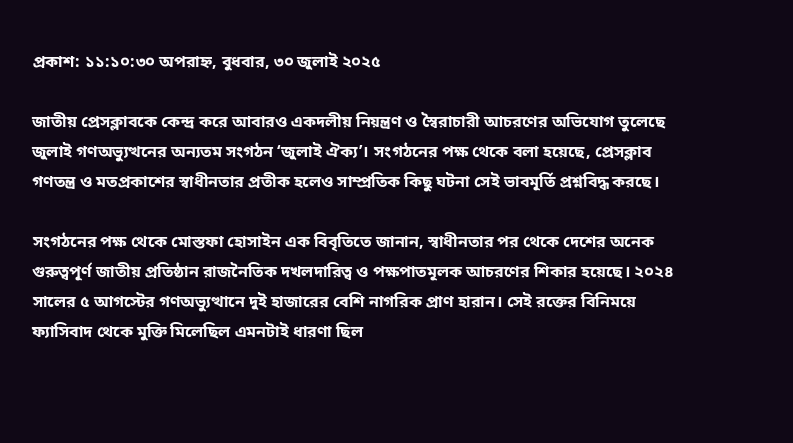প্রকাশ: ১১:১০:৩০ অপরাহ্ন, বুধবার, ৩০ জুলাই ২০২৫

জাতীয় প্রেসক্লাবকে কেন্দ্র করে আবারও একদলীয় নিয়ন্ত্রণ ও স্বৈরাচারী আচরণের অভিযোগ তুলেছে জুলাই গণঅভ্যুত্থনের অন্যতম সংগঠন ‘জুলাই ঐক্য’। সংগঠনের পক্ষ থেকে বলা হয়েছে, প্রেসক্লাব গণতন্ত্র ও মতপ্রকাশের স্বাধীনতার প্রতীক হলেও সাম্প্রতিক কিছু ঘটনা সেই ভাবমূর্তি প্রশ্নবিদ্ধ করছে।

সংগঠনের পক্ষ থেকে মোস্তফা হোসাইন এক বিবৃতিতে জানান, স্বাধীনতার পর থেকে দেশের অনেক গুরুত্বপূর্ণ জাতীয় প্রতিষ্ঠান রাজনৈতিক দখলদারিত্ব ও পক্ষপাতমূলক আচরণের শিকার হয়েছে। ২০২৪ সালের ৫ আগস্টের গণঅভ্যুত্থানে দুই হাজারের বেশি নাগরিক প্রাণ হারান। সেই রক্তের বিনিময়ে ফ্যাসিবাদ থেকে মুক্তি মিলেছিল এমনটাই ধারণা ছিল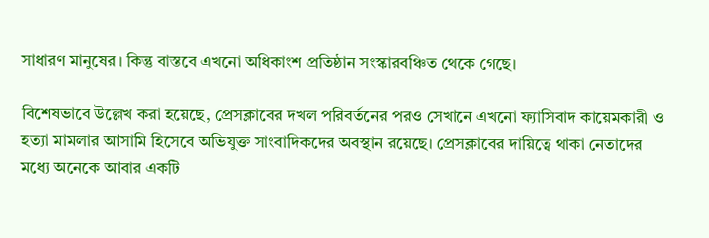সাধারণ মানুষের। কিন্তু বাস্তবে এখনো অধিকাংশ প্রতিষ্ঠান সংস্কারবঞ্চিত থেকে গেছে।

বিশেষভাবে উল্লেখ করা হয়েছে, প্রেসক্লাবের দখল পরিবর্তনের পরও সেখানে এখনো ফ্যাসিবাদ কায়েমকারী ও হত্যা মামলার আসামি হিসেবে অভিযুক্ত সাংবাদিকদের অবস্থান রয়েছে। প্রেসক্লাবের দায়িত্বে থাকা নেতাদের মধ্যে অনেকে আবার একটি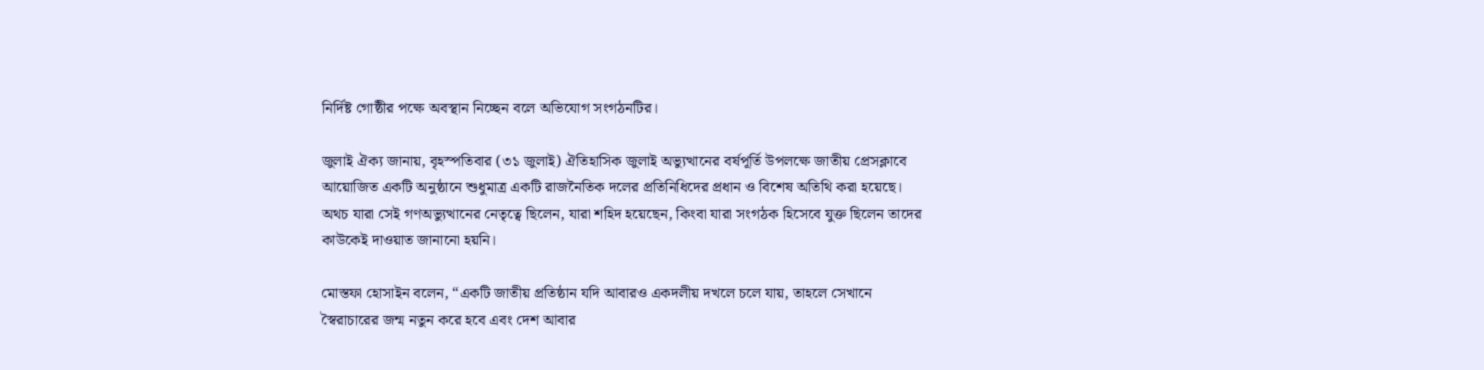নির্দিষ্ট গোষ্ঠীর পক্ষে অবস্থান নিচ্ছেন বলে অভিযোগ সংগঠনটির।

জুলাই ঐক্য জানায়, বৃহস্পতিবার (৩১ জুলাই) ঐতিহাসিক জুলাই অভ্যুত্থানের বর্ষপূর্তি উপলক্ষে জাতীয় প্রেসক্লাবে আয়োজিত একটি অনুষ্ঠানে শুধুমাত্র একটি রাজনৈতিক দলের প্রতিনিধিদের প্রধান ও বিশেষ অতিথি করা হয়েছে। অথচ যারা সেই গণঅভ্যুত্থানের নেতৃত্বে ছিলেন, যারা শহিদ হয়েছেন, কিংবা যারা সংগঠক হিসেবে যুক্ত ছিলেন তাদের কাউকেই দাওয়াত জানানো হয়নি।

মোস্তফা হোসাইন বলেন, “একটি জাতীয় প্রতিষ্ঠান যদি আবারও একদলীয় দখলে চলে যায়, তাহলে সেখানে স্বৈরাচারের জন্ম নতুন করে হবে এবং দেশ আবার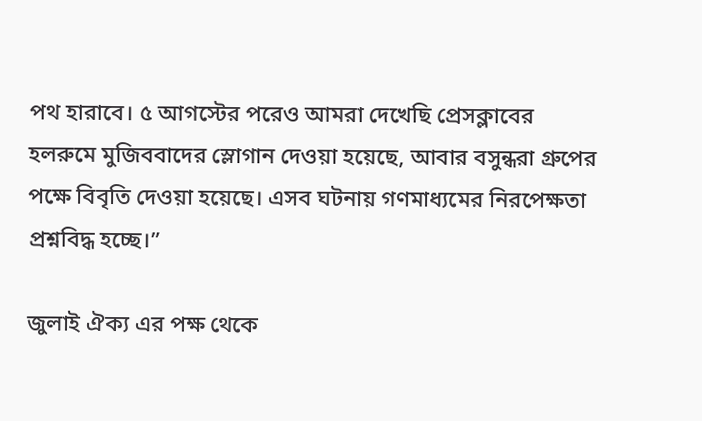পথ হারাবে। ৫ আগস্টের পরেও আমরা দেখেছি প্রেসক্লাবের হলরুমে মুজিববাদের স্লোগান দেওয়া হয়েছে, আবার বসুন্ধরা গ্রুপের পক্ষে বিবৃতি দেওয়া হয়েছে। এসব ঘটনায় গণমাধ্যমের নিরপেক্ষতা প্রশ্নবিদ্ধ হচ্ছে।”

জুলাই ঐক্য এর পক্ষ থেকে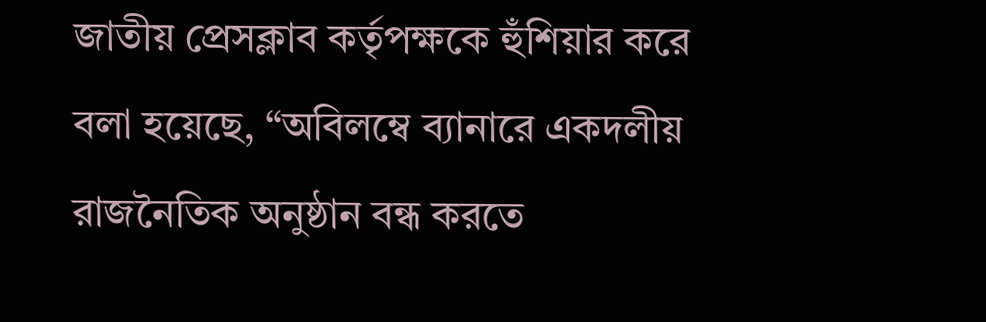জাতীয় প্রেসক্লাব কর্তৃপক্ষকে হুঁশিয়ার করে বলা হয়েছে, “অবিলম্বে ব্যানারে একদলীয় রাজনৈতিক অনুষ্ঠান বন্ধ করতে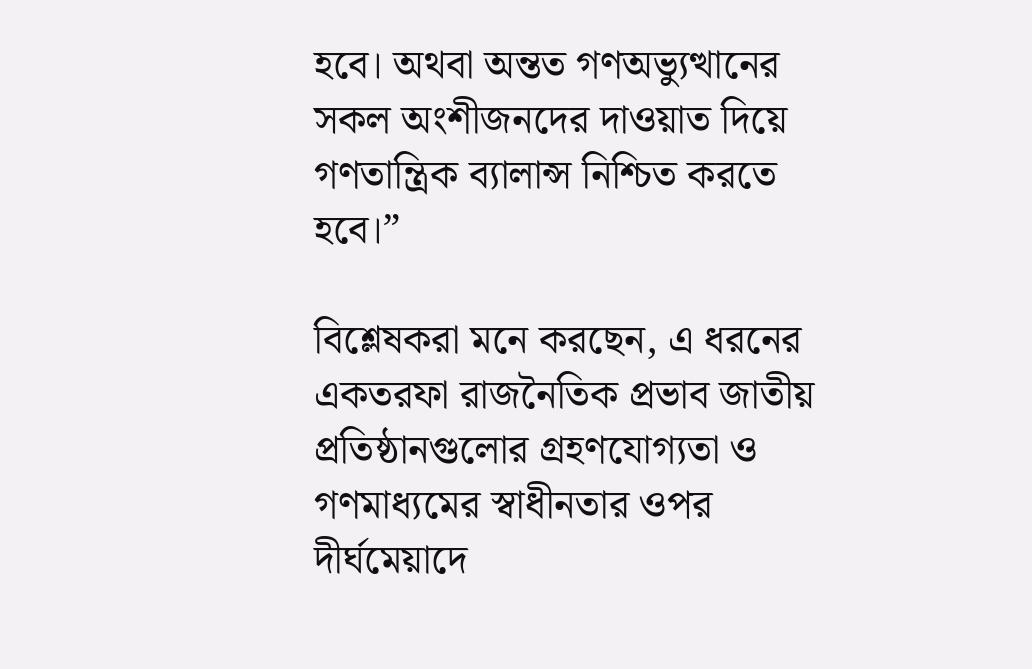হবে। অথবা অন্তত গণঅভ্যুত্থানের সকল অংশীজনদের দাওয়াত দিয়ে গণতান্ত্রিক ব্যালান্স নিশ্চিত করতে হবে।”

বিশ্লেষকরা মনে করছেন, এ ধরনের একতরফা রাজনৈতিক প্রভাব জাতীয় প্রতিষ্ঠানগুলোর গ্রহণযোগ্যতা ও গণমাধ্যমের স্বাধীনতার ওপর দীর্ঘমেয়াদে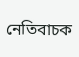নেতিবাচক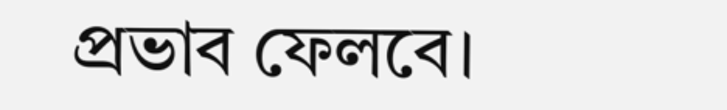প্রভাব ফেলবে।